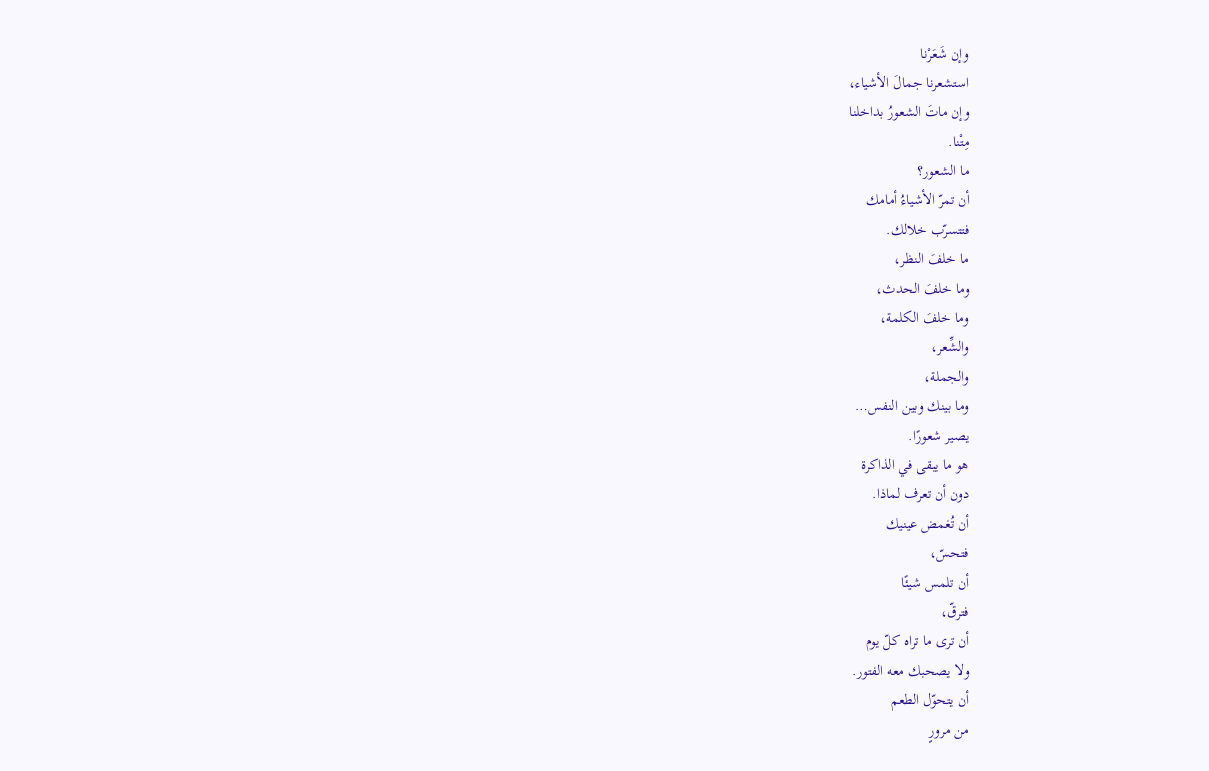وإن شَعَرْنا
استشعرنا جمالَ الأشياء،
وإن ماتَ الشعورُ بداخلنا
مِتْنا.
ما الشعور؟
أن تمرّ الأشياءُ أمامك
فتتسرّب خلالك.
ما خلفَ النظر،
وما خلفَ الحدث،
وما خلفَ الكلمة،
والشِّعر،
والجملة،
وما بينك وبين النفس…
يصير شعورًا.
هو ما يبقى في الذاكرة
دون أن تعرف لماذا.
أن تُغمض عينيك
فتحسّ،
أن تلمس شيئًا
فترقّ،
أن ترى ما تراه كلّ يوم
ولا يصحبك معه الفتور.
أن يتحوّل الطعم
من مرورٍ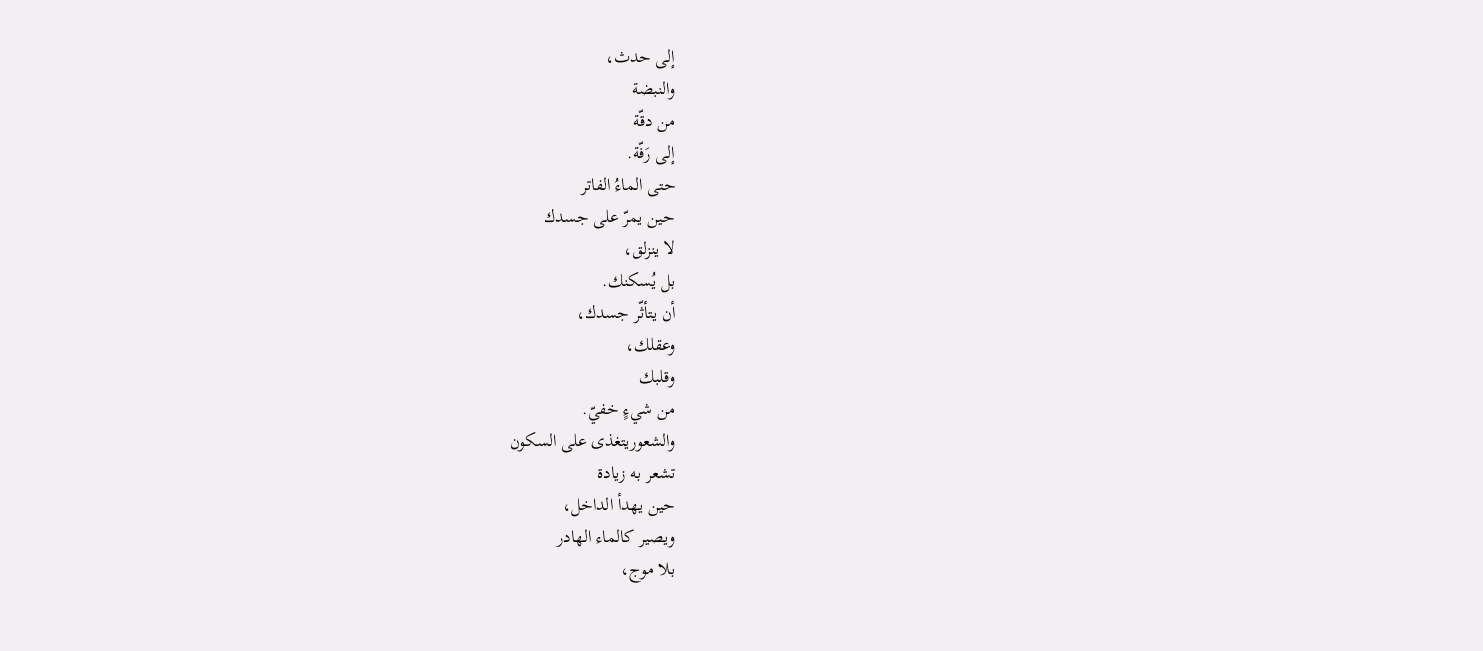إلى حدث،
والنبضة
من دقّة
إلى رَفّة.
حتى الماءُ الفاتر
حين يمرّ على جسدك
لا ينزلق،
بل يُسكنك.
أن يتأثّر جسدك،
وعقلك،
وقلبك
من شيءٍ خفيّ.
والشعوريتغذى على السكون
تشعر به زيادة
حين يهدأ الداخل،
ويصير كالماء الهادر
بلا موج،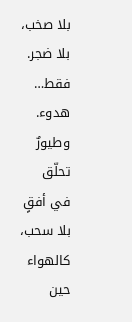بلا صخب،
بلا ضجر.
فقط…
هدوء.
وطيورٌ تحلّق
في أفقٍ
بلا سحب،
كالهواء
حين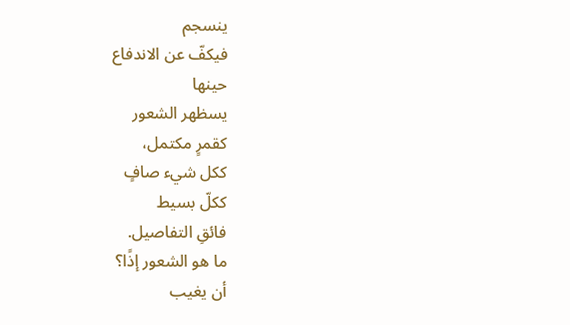ينسجم
فيكفّ عن الاندفاع
حينها
يسظهر الشعور
كقمرٍ مكتمل،
ككل شيء صافٍ
ككلّ بسيط
فائقِ التفاصيل.
ما هو الشعور إذًا؟
أن يغيب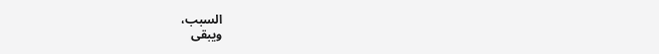السبب،
ويبقى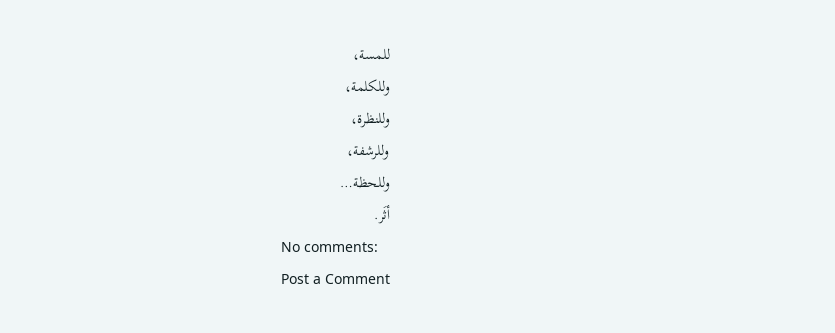للمسة،
وللكلمة،
وللنظرة،
وللرشفة،
وللحظة…
أثَر.
No comments:
Post a Comment